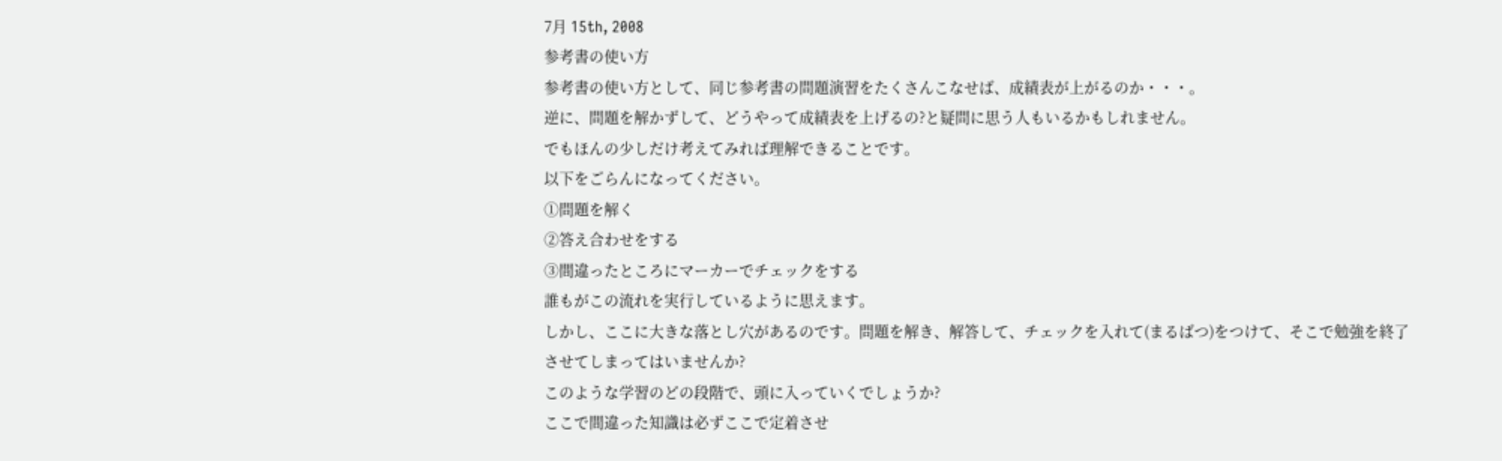7月 15th, 2008
参考書の使い方
参考書の使い方として、同じ参考書の問題演習をたくさんこなせば、成績表が上がるのか・・・。
逆に、問題を解かずして、どうやって成績表を上げるの?と疑問に思う人もいるかもしれません。
でもほんの少しだけ考えてみれば理解できることです。
以下をごらんになってください。
①問題を解く
②答え合わせをする
③間違ったところにマーカーでチェックをする
誰もがこの流れを実行しているように思えます。
しかし、ここに大きな落とし穴があるのです。問題を解き、解答して、チェックを入れて(まるばつ)をつけて、そこで勉強を終了させてしまってはいませんか?
このような学習のどの段階で、頭に入っていくでしょうか?
ここで間違った知識は必ずここで定着させ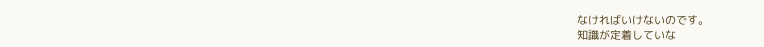なければいけないのです。
知識が定着していな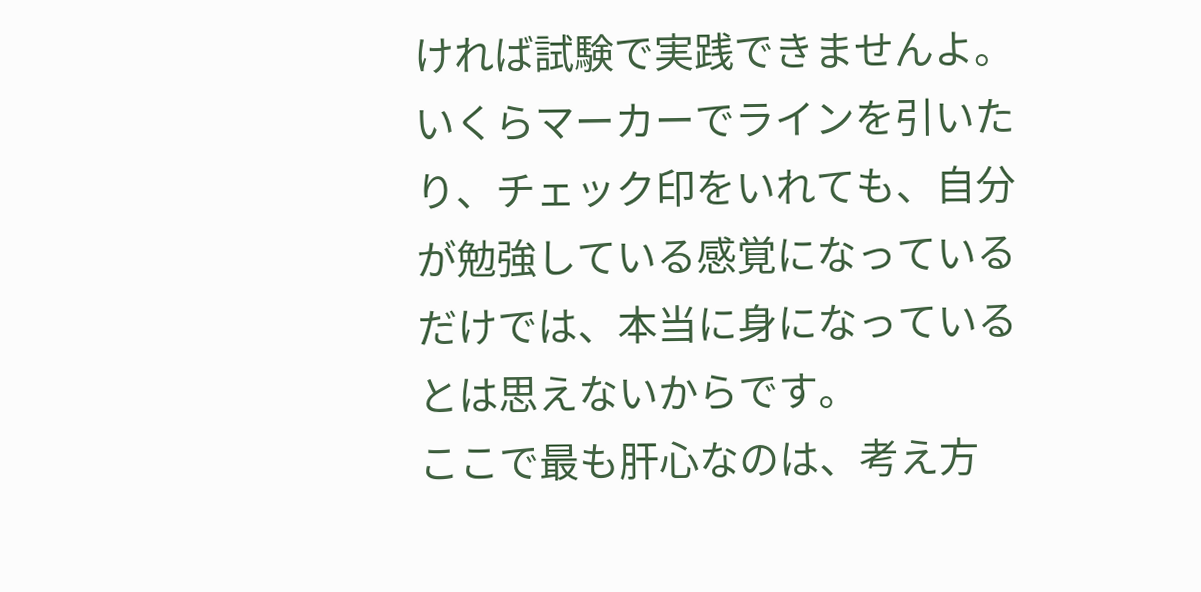ければ試験で実践できませんよ。
いくらマーカーでラインを引いたり、チェック印をいれても、自分が勉強している感覚になっているだけでは、本当に身になっているとは思えないからです。
ここで最も肝心なのは、考え方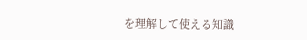を理解して使える知識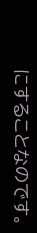にすることなのです。